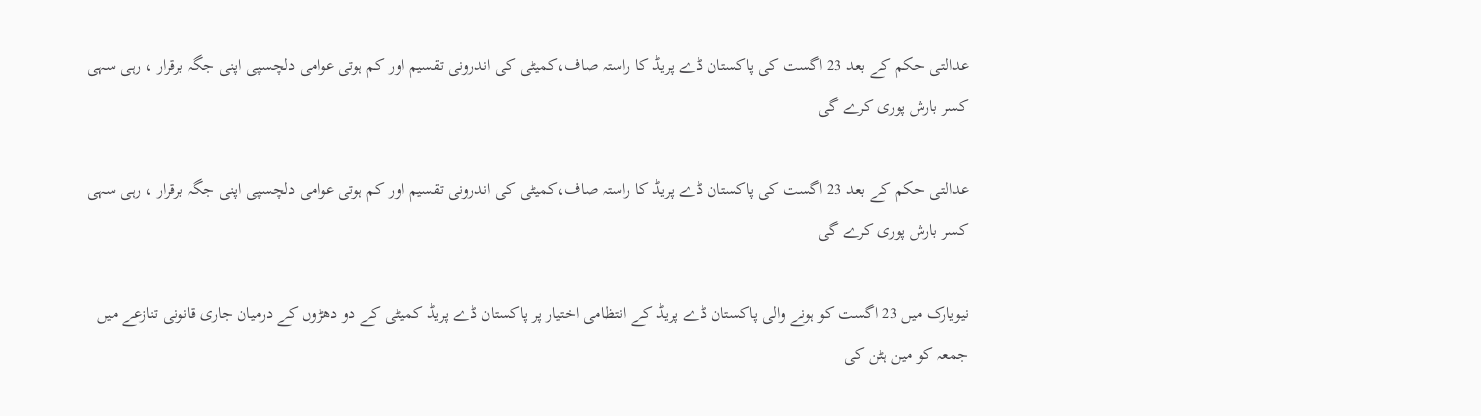عدالتی حکم کے بعد 23 اگست کی پاکستان ڈے پریڈ کا راستہ صاف،کمیٹی کی اندرونی تقسیم اور کم ہوتی عوامی دلچسپی اپنی جگہ برقرار ، رہی سہی کسر بارش پوری کرے گی

عدالتی حکم کے بعد 23 اگست کی پاکستان ڈے پریڈ کا راستہ صاف،کمیٹی کی اندرونی تقسیم اور کم ہوتی عوامی دلچسپی اپنی جگہ برقرار ، رہی سہی کسر بارش پوری کرے گی

نیویارک میں 23 اگست کو ہونے والی پاکستان ڈے پریڈ کے انتظامی اختیار پر پاکستان ڈے پریڈ کمیٹی کے دو دھڑوں کے درمیان جاری قانونی تنازعے میں جمعہ کو مین ہٹن کی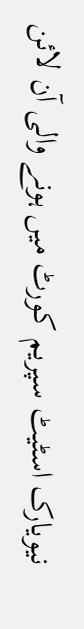نیویارک اسٹیٹ سپریم کورٹ میں ہونے والی آن لائن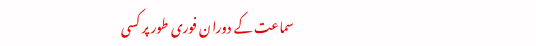سماعت کے دوران فوری طور پر کسی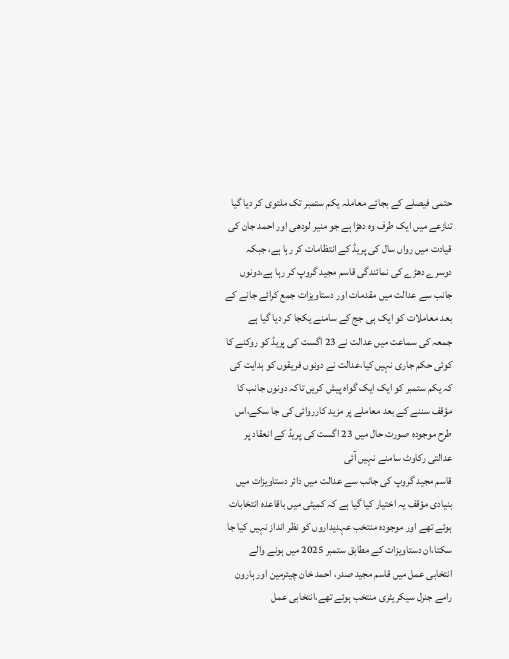حتمی فیصلے کے بجائے معاملہ یکم ستمبر تک ملتوی کر دیا گیا
تنازعے میں ایک طرف وہ دھڑا ہے جو منیر لودھی اور احمد جان کی قیادت میں رواں سال کی پریڈ کے انتظامات کر رہا ہے، جبکہ دوسرے دھڑے کی نمائندگی قاسم مجید گروپ کر رہا ہے،دونوں جانب سے عدالت میں مقدمات اور دستاویزات جمع کرائے جانے کے بعد معاملات کو ایک ہی جج کے سامنے یکجا کر دیا گیا ہے
جمعہ کی سماعت میں عدالت نے 23 اگست کی پریڈ کو روکنے کا کوئی حکم جاری نہیں کیا،عدالت نے دونوں فریقوں کو ہدایت کی کہ یکم ستمبر کو ایک ایک گواہ پیش کریں تاکہ دونوں جانب کا مؤقف سننے کے بعد معاملے پر مزید کارروائی کی جا سکے،اس طرح موجودہ صورت حال میں 23 اگست کی پریڈ کے انعقاد پر عدالتی رکاوٹ سامنے نہیں آئی
قاسم مجید گروپ کی جانب سے عدالت میں دائر دستاویزات میں بنیادی مؤقف یہ اختیار کیا گیا ہے کہ کمیٹی میں باقاعدہ انتخابات ہوئے تھے اور موجودہ منتخب عہدیداروں کو نظر انداز نہیں کیا جا سکتا،ان دستاویزات کے مطابق ستمبر 2025 میں ہونے والے انتخابی عمل میں قاسم مجید صدر، احمد خان چیئرمین اور ہارون رامے جنرل سیکریٹری منتخب ہوئے تھے،انتخابی عمل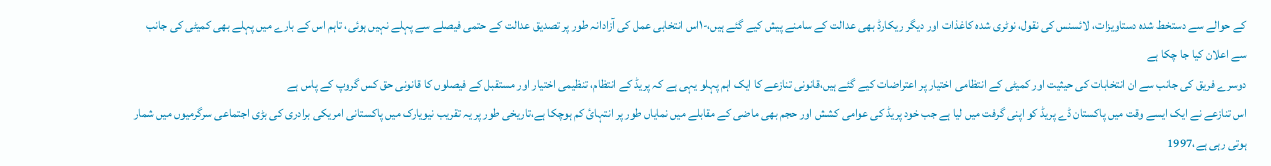کے حوالے سے دستخط شدہ دستاویزات، لائسنس کی نقول، نوٹری شدہ کاغذات اور دیگر ریکارڈ بھی عدالت کے سامنے پیش کیے گئے ہیں،-۱اس انتخابی عمل کی آزادانہ طور پر تصدیق عدالت کے حتمی فیصلے سے پہلے نہیں ہوئی، تاہم اس کے بارے میں پہلے بھی کمیٹی کی جانب سے اعلان کیا جا چکا ہے
دوسرے فریق کی جانب سے ان انتخابات کی حیثیت اور کمیٹی کے انتظامی اختیار پر اعتراضات کیے گئے ہیں،قانونی تنازعے کا ایک اہم پہلو یہی ہے کہ پریڈ کے انتظام، تنظیمی اختیار اور مستقبل کے فیصلوں کا قانونی حق کس گروپ کے پاس ہے
اس تنازعے نے ایک ایسے وقت میں پاکستان ڈے پریڈ کو اپنی گرفت میں لیا ہے جب خود پریڈ کی عوامی کشش اور حجم بھی ماضی کے مقابلے میں نمایاں طور پر انتہائ کم ہوچکا ہے،تاریخی طور پر یہ تقریب نیویارک میں پاکستانی امریکی برادری کی بڑی اجتماعی سرگرمیوں میں شمار ہوتی رہی ہے،1997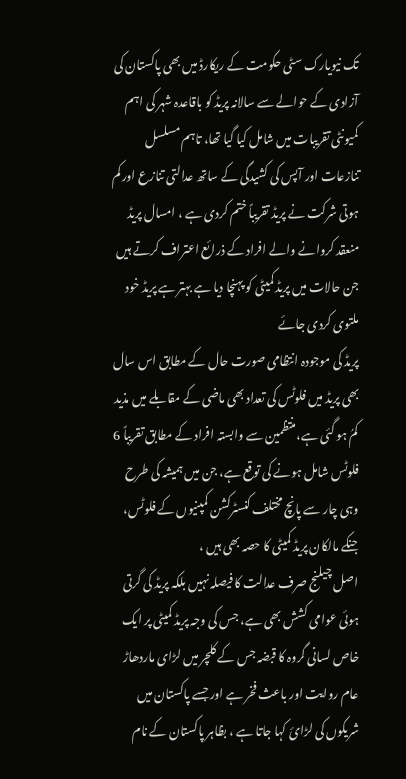تک نیویارک سٹی حکومت کے ریکارڈ میں بھی پاکستان کی آزادی کے حوالے سے سالانہ پریڈ کو باقاعدہ شہر کی اہم کمیونٹی تقریبات میں شامل کیا گیا تھا، تاہم مسلسل تنازعات اور آپس کی کشیدگی کے ساتھ عدالتی تنازع اور کم ہوتی شرکت نے پریڈ تقریباً ختم کردی ہے ، امسال پریڈ منعقد کروانے والے افراد کے ذرائع اعتراف کرتے ہیں جن حالات میں پریڈ کمیٹی کو پہنچا دیا ہے بہتر ہے پریڈ خود ملتوی کردی جائے
پریڈ کی موجودہ انتظامی صورت حال کے مطابق اس سال بھی پریڈ میں فلوٹس کی تعداد بھی ماضی کے مقابلے میں مذید کمُ ہو گئی ہے،منتظمین سے وابستہ افراد کے مطابق تقریباً 6 فلوٹس شامل ہونے کی توقع ہے، جن میں ہمیشہ کی طرح وہی چار سے پانچ مختلف کنسٹرکشن کمپنیوں کے فلوٹس، جنکے مالکان پریڈ کمیٹی کا حصہ بھی ہیں ،
اصل چیلنج صرف عدالت کا فیصلہ نہیں بلکہ پریڈ کی گرتی ہوئی عوامی کشش بھی ہے، جس کی وجہ پریڈ کمیٹی پر ایک خاص لسانی گروہ کا قبضہ جس کے کلچر میں لڑای ماردھاڑ عام روایت اور باعث فخر ہے اور جسے پاکستان میں شریکوں کی لڑائ کہا جاتا ہے ، بظاہر پاکستان کے نام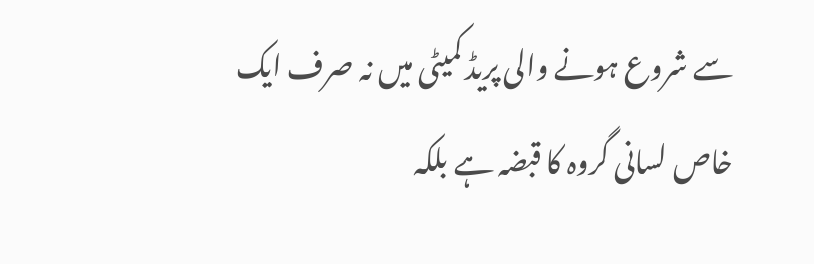سے شروع ہونے والی پریڈ کمیٹی میں نہ صرف ایک خاص لسانی گروہ کا قبضہ ہے بلکہ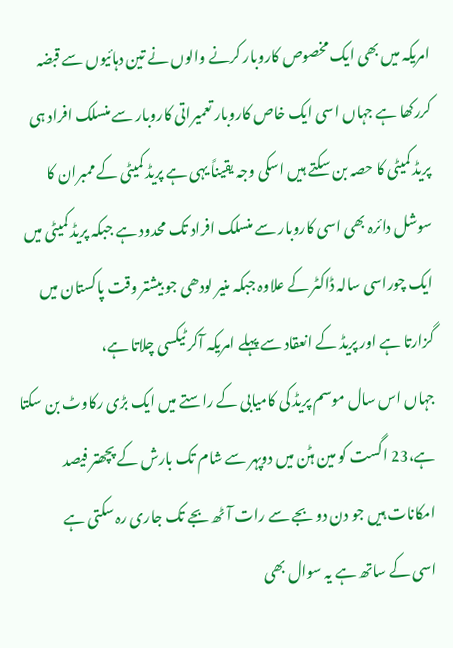امریکہ میں بھی ایک مخصوص کاروبار کرنے والوں نے تین دہائیوں سے قبضہ کررکھا ہے جہاں اسی ایک خاص کاروبار تعمیراتی کاروبار سے منسلک افراد ہی پریڈ کمیٹی کا حصہ بن سکتے ہیں اسکی وجہ یقیناً یہی ہے پریڈ کمیٹی کے ممبران کا سوشل دائرہ بھی اسی کاروبار سے منسلک افراد تک محدود ہے جبکہ پریڈ کمیٹی میں ایک چوراسی سالہ ڈاکٹر کے علاوہ جبکہ منیر لودھی جو بیشتر وقت پاکستان میں گزارتا ہے اور پریڈ کے انعقاد سے پہلے امریکہ آکر ٹیکسی چلاتا ہے،
جہاں اس سال موسم پریڈ کی کامیابی کے راستے میں ایک بڑی رکاوٹ بن سکتا ہے،23 اگست کو مین ہٹن میں دوپہر سے شام تک بارش کے پچھتر فیصد امکانات ہیں جو دن دو بجے سے رات آٹھ بجے تک جاری رہ سکتی ہے
اسی کے ساتھ ہے یہ سوال بھی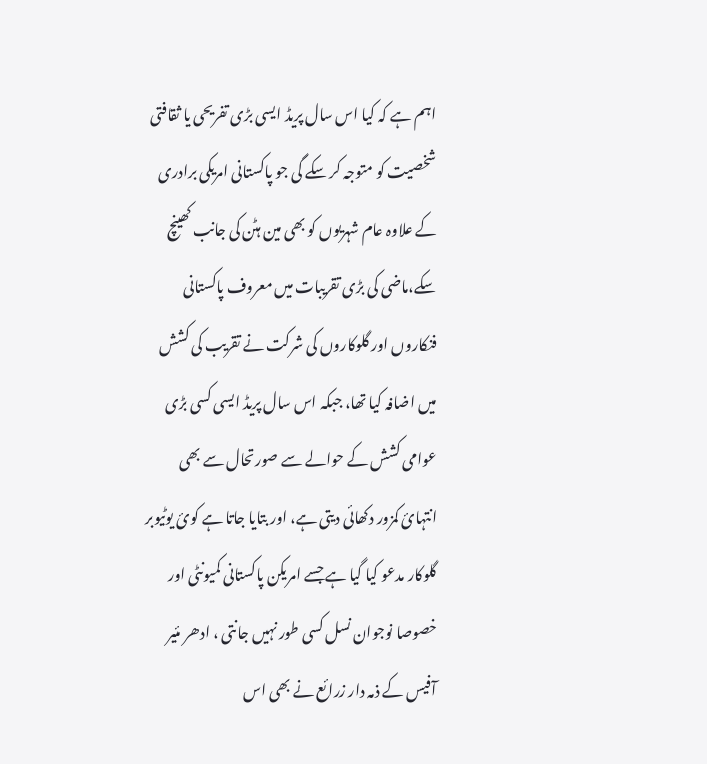اہم ہے کہ کیا اس سال پریڈ ایسی بڑی تفریحی یا ثقافتی شخصیت کو متوجہ کر سکے گی جو پاکستانی امریکی برادری کے علاوہ عام شہریوں کو بھی مین ہٹن کی جانب کھینچ سکے،ماضی کی بڑی تقریبات میں معروف پاکستانی فنکاروں اور گلوکاروں کی شرکت نے تقریب کی کشش میں اضافہ کیا تھا، جبکہ اس سال پریڈ ایسی کسی بڑی عوامی کشش کے حوالے سے صورتحال سے بھی انتہائ کمزور دکھائی دیتی ہے، اور بتایا جاتا ہے کوئ یوٹیوبر گلوکار مدعو کیا گیا ہے جسے امریکن پاکستانی کمیونٹی اور خصوصا نوجوان نسل کسی طور نہیں جانتی ، ادھر مئیر آفیس کے ذمہ دار زرائع نے بھی اس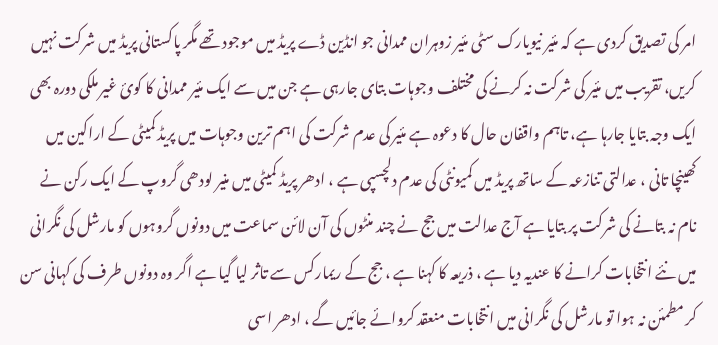امر کی تصدیق کردی ہے کہ مئیر نیویارک سٹی مئیر زوہران ممدانی جو انڈین ڈے پریڈ میں موجود تھے مگر پاکستانی پریڈ میں شرکت نہیں کریں، تقریب میں مئیر کی شرکت نہ کرنے کی مختلف وجوہات بتای جارہی ہے جن میں سے ایک مئیر ممدانی کا کوئ غیر ملکی دورہ بھی ایک وجہ بتایا جارہا ہے، تاہم واقفان حال کا دعوہ ہے مئیر کی عدم شرکت کی اہم ترین وجوہات میں پریڈ کمیٹی کے اراکین میں کھینچا تانی ، عدالتی تنازعہ کے ساتھ پریڈ میں کمیونٹی کی عدم دلچسپی ہے ، ادھر پریڈ کمیٹی میں منیر لودھی گروپ کے ایک رکن نے نام نہ بتانے کی شرکت پر بتایا ہے آج عدالت میں جج نے چند منٹوں کی آن لائن سماعت میں دونوں گروہوں کو مارشل کی نگرانی میں نئے انتخابات کرانے کا عندیہ دیا ہے ، ذریعہ کا کہنا ہے ، جج کے ریمارکس سے تاثر لیا گیا ہے اگر وہ دونوں طرف کی کہانی سن کر مطمئن نہ ہوا تو مارشل کی نگرانی میں انتخابات منعقد کروائے جائیں گے ، ادھر اسی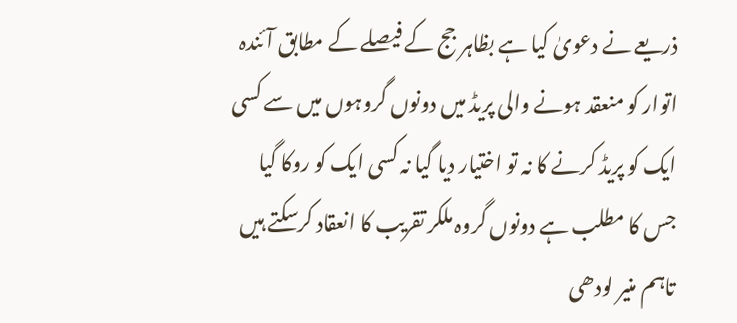ذریعے نے دعویٰ کیا ہے بظاہر جج کے فیصلے کے مطابق آئندہ اتوار کو منعقد ہونے والی پریڈ میں دونوں گروہوں میں سے کسی ایک کو پریڈ کرنے کا نہ تو اختیار دیا گیا نہ کسی ایک کو روکا گیا جس کا مطلب ہے دونوں گروہ ملکر تقریب کا انعقاد کرسکتے ہیں تاہم منیر لودھی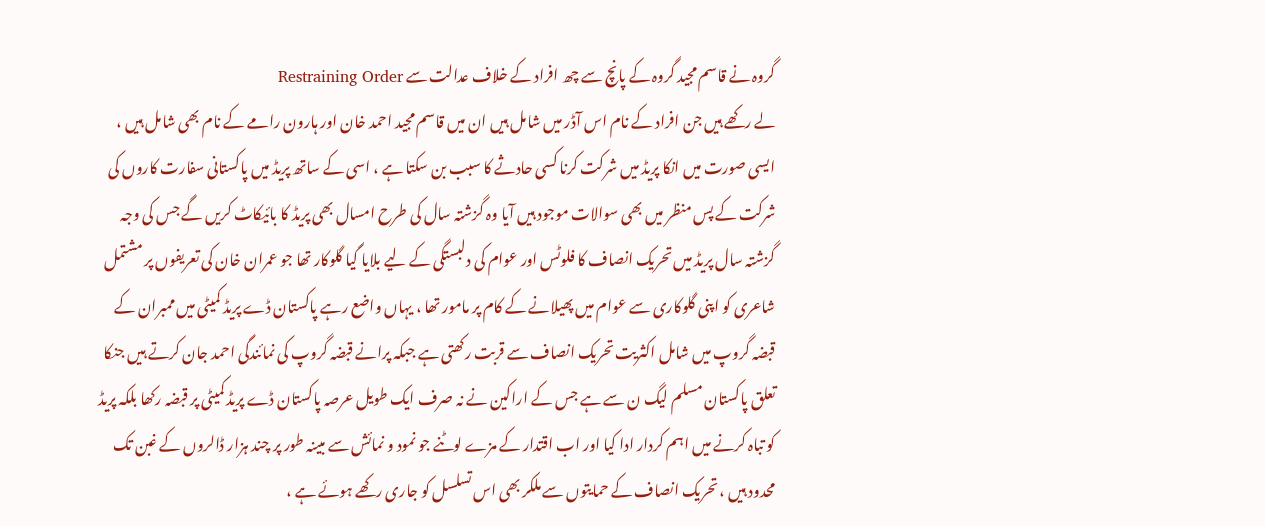گروہ نے قاسم مجید گروہ کے پانچ سے چھ افراد کے خلاف عدالت سے Restraining Order
لے رکھے ہیں جن افراد کے نام اس آڈر میں شامل ہیں ان میں قاسم مجید احمد خان اور ہارون رامے کے نام بھی شامل ہیں ، ایسی صورت میں انکا پریڈ میں شرکت کرنا کسی حادثے کا سبب بن سکتا ہے ، اسی کے ساتھ پریڈ میں پاکستانی سفارت کاروں کی شرکت کے پس منظر میں بھی سوالات موجود ہیں آیا وہ گزشتہ سال کی طرح امسال بھی پریڈ کا بائیکاٹ کریں گے جس کی وجہ گزشتہ سال پریڈ میں تحریک انصاف کا فلوٹس اور عوام کی دلبستگی کے لیے بلایا گیا گلوکار تھا جو عمران خان کی تعریفوں پر مشتمل شاعری کو اپنی گلوکاری سے عوام میں پھیلانے کے کام پر مامور تھا ، یہاں واضع رہے پاکستان ڈے پریڈ کمیٹی میں ممبران کے قبضہ گروپ میں شامل اکثریت تحریک انصاف سے قربت رکھتی ہے جبکہ پرانے قبضہ گروپ کی نمائندگی احمد جان کرتے ہیں جنکا تعلق پاکستان مسلم لیگ ن سے ہے جس کے اراکین نے نہ صرف ایک طویل عرصہ پاکستان ڈے پریڈ کمیٹی پر قبضہ رکھا بلکہ پریڈ کو تباہ کرنے میں اہم کردار ادا کیا اور اب اقتدار کے مزے لوٹنے جو نمود و نمائش سے مبینہ طور پر چند ہزار ڈالروں کے غبن تک محدود ہیں ، تحریک انصاف کے حمایتوں سے ملکر بھی اس تسلسل کو جاری رکھے ہوئے ہے ،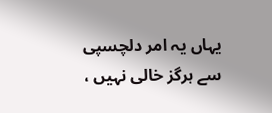یہاں یہ امر دلچسپی سے ہرگز خالی نہیں ،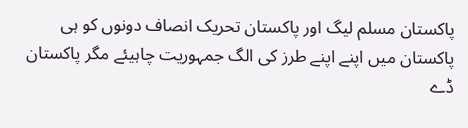پاکستان مسلم لیگ اور پاکستان تحریک انصاف دونوں کو ہی پاکستان میں اپنے اپنے طرز کی الگ جمہوریت چاہیئے مگر پاکستان ڈے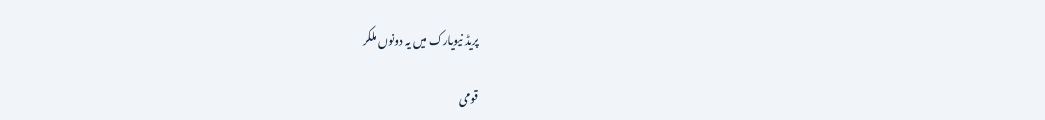پریڈ نیویارک میں یہ دونوں ملکر

قومی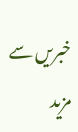خبریں سے مزید